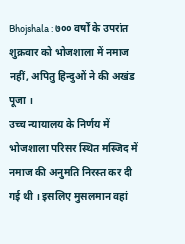Bhojshala : ७०० वर्षों के उपरांत शुक्रवार को भोजशाला में नमाज नहीं, अपितु हिन्दुओं ने की अखंड पूजा ।
उच्च न्यायालय के निर्णय में भोजशाला परिसर स्थित मस्जिद में नमाज की अनुमति निरस्त कर दी गई थी । इसलिए मुसलमान वहां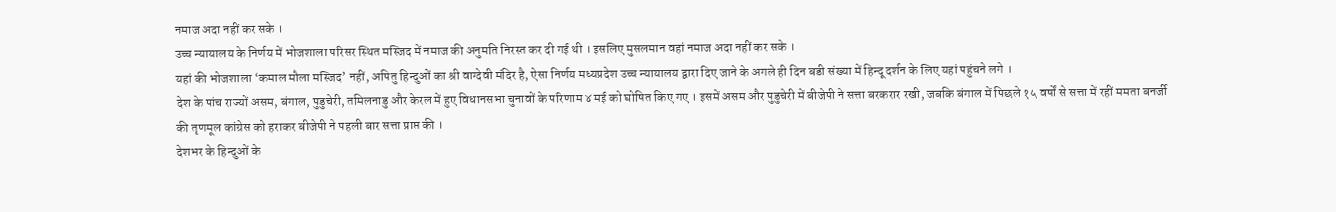नमाज अदा नहीं कर सके ।
उच्च न्यायालय के निर्णय में भोजशाला परिसर स्थित मस्जिद में नमाज की अनुमति निरस्त कर दी गई थी । इसलिए मुसलमान वहां नमाज अदा नहीं कर सके ।
यहां की भोजशाला ‘कमाल मौला मस्जिद’ नहीं, अपितु हिन्दुओं का श्री वाग्देवी मंदिर है, ऐसा निर्णय मध्यप्रदेश उच्च न्यायालय द्वारा दिए जाने के अगले ही दिन बडी संख्या में हिन्दू दर्शन के लिए यहां पहुंचने लगे ।
देश के पांच राज्यों असम, बंगाल, पुडुचेरी, तमिलनाडु और केरल में हुए विधानसभा चुनावों के परिणाम ४ मई को घोषित किए गए । इसमें असम और पुडुचेरी में बीजेपी ने सत्ता बरकरार रखी, जबकि बंगाल में पिछले १५ वर्षों से सत्ता में रहीं ममता बनर्जी की तृणमूल कांग्रेस को हराकर बीजेपी ने पहली बार सत्ता प्राप्त की ।
देशभर के हिन्दुओं के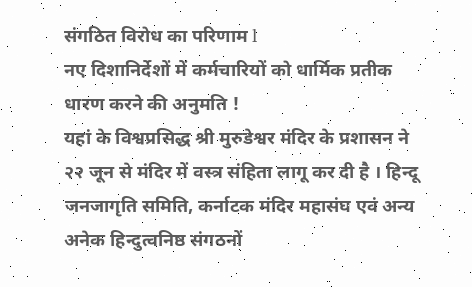संगठित विरोध का परिणाम l
नए दिशानिर्देशों में कर्मचारियों को धार्मिक प्रतीक धारण करने की अनुमति !
यहां के विश्वप्रसिद्ध श्री मुरुडेश्वर मंदिर के प्रशासन ने २२ जून से मंदिर में वस्त्र संहिता लागू कर दी है । हिन्दू जनजागृति समिति, कर्नाटक मंदिर महासंघ एवं अन्य अनेक हिन्दुत्वनिष्ठ संगठनों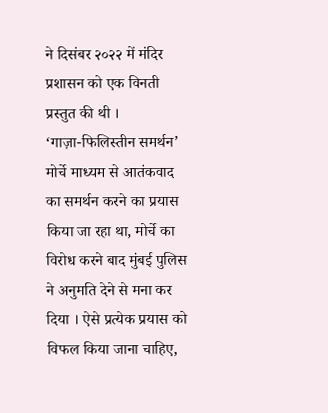ने दिसंबर २०२२ में मंदिर प्रशासन को एक विनती प्रस्तुत की थी ।
‘गाज़ा-फिलिस्तीन समर्थन’ मोर्चे माध्यम से आतंकवाद का समर्थन करने का प्रयास किया जा रहा था, मोर्चे का विरोध करने बाद मुंबई पुलिस ने अनुमति देने से मना कर दिया । ऐसे प्रत्येक प्रयास को विफल किया जाना चाहिए,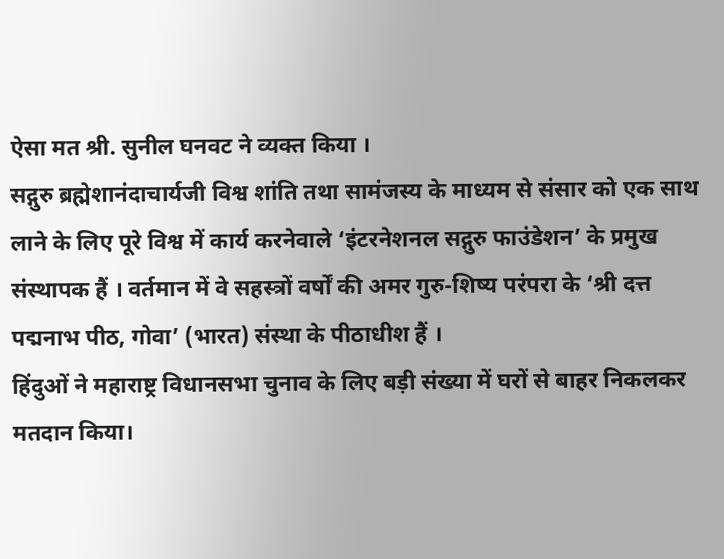ऐसा मत श्री. सुनील घनवट ने व्यक्त किया ।
सद्गुरु ब्रह्मेशानंदाचार्यजी विश्व शांति तथा सामंजस्य के माध्यम से संसार को एक साथ लाने के लिए पूरे विश्व में कार्य करनेवाले ‘इंटरनेशनल सद्गुरु फाउंडेशन’ के प्रमुख संस्थापक हैं । वर्तमान में वे सहस्त्रों वर्षों की अमर गुरु-शिष्य परंपरा के ‘श्री दत्त पद्मनाभ पीठ, गोवा’ (भारत) संस्था के पीठाधीश हैं ।
हिंदुओं ने महाराष्ट्र विधानसभा चुनाव के लिए बड़ी संख्या में घरों से बाहर निकलकर मतदान किया।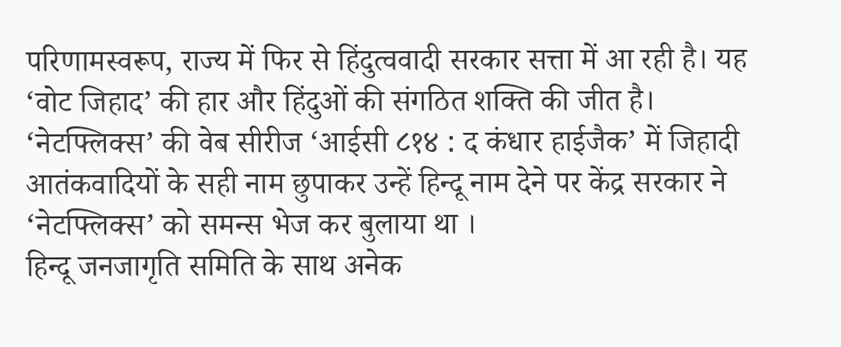परिणामस्वरूप, राज्य में फिर से हिंदुत्ववादी सरकार सत्ता में आ रही है। यह ‘वोट जिहाद’ की हार और हिंदुओं की संगठित शक्ति की जीत है।
‘नेटफ्लिक्स’ की वेब सीरीज ‘आईसी ८१४ : द कंधार हाईजैक’ में जिहादी आतंकवादियों के सही नाम छुपाकर उन्हें हिन्दू नाम देने पर केंद्र सरकार ने ‘नेटफ्लिक्स’ को समन्स भेज कर बुलाया था ।
हिन्दू जनजागृति समिति के साथ अनेक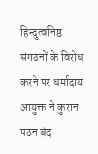हिन्दुत्वनिष्ठ संगठनों के विरोध करने पर धर्मादाय आयुक्त ने कुरान पठन बंद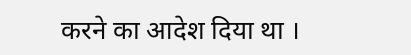करने का आदेश दिया था ।